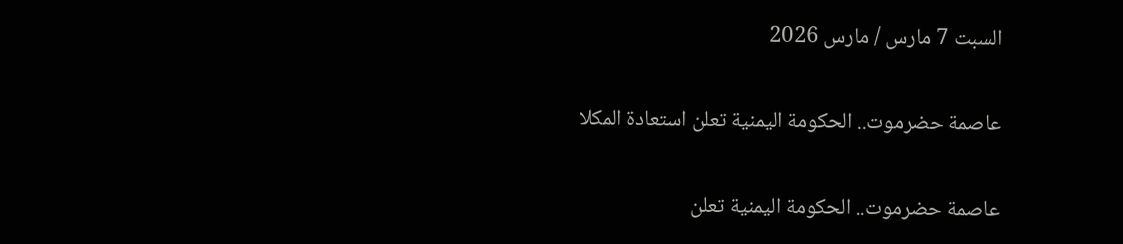السبت 7 مارس / مارس 2026

عاصمة حضرموت.. الحكومة اليمنية تعلن استعادة المكلا

عاصمة حضرموت.. الحكومة اليمنية تعلن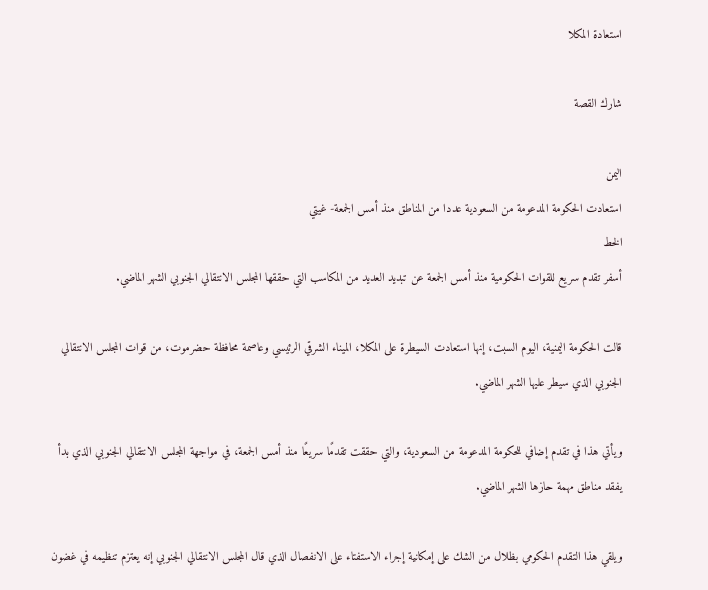استعادة المكلا

شارك القصة

اليمن
استعادت الحكومة المدعومة من السعودية عددا من المناطق منذ أمس الجمعة- غيتي
الخط
أسفر تقدم سريع للقوات الحكومية منذ أمس الجمعة عن تبديد العديد من المكاسب التي حققها المجلس الانتقالي الجنوبي الشهر الماضي.

قالت الحكومة اليمنية، اليوم السبت، إنها استعادت السيطرة على المكلا، الميناء الشرقي الرئيسي وعاصمة محافظة حضرموت، من قوات المجلس الانتقالي الجنوبي الذي سيطر عليها الشهر الماضي.

ويأتي هذا في تقدم إضافي للحكومة المدعومة من السعودية، والتي حققت تقدمًا سريعًا منذ أمس الجمعة، في مواجهة المجلس الانتقالي الجنوبي الذي بدأ يفقد مناطق مهمة حازها الشهر الماضي.

ويلقي هذا التقدم الحكومي بظلال من الشك على إمكانية إجراء الاستفتاء على الانفصال الذي قال المجلس الانتقالي الجنوبي إنه يعتزم تنظيمه في غضون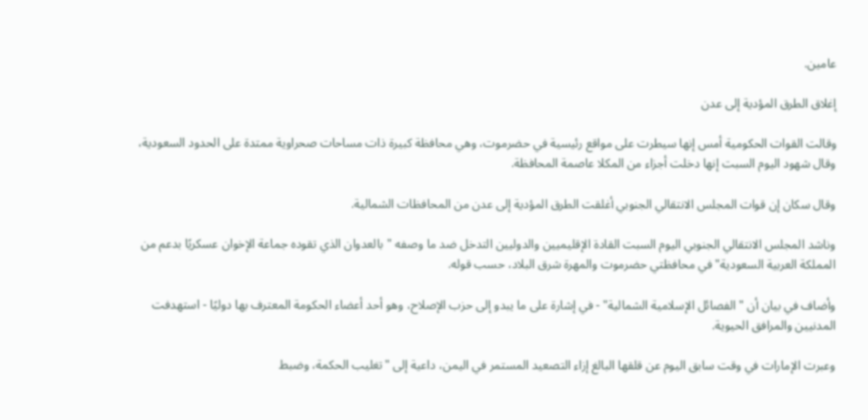عامين.

إغلاق الطرق المؤدية إلى عدن

وقالت القوات الحكومية أمس إنها سيطرت على مواقع رئيسية في حضرموت، وهي محافظة كبيرة ذات مساحات صحراوية ممتدة على الحدود السعودية، وقال شهود اليوم السبت إنها دخلت أجزاء من المكلا عاصمة المحافظة.

وقال سكان إن قوات المجلس الانتقالي الجنوبي أغلقت الطرق المؤدية إلى عدن من المحافظات الشمالية.

وناشد المجلس الانتقالي الجنوبي اليوم السبت القادة الإقليميين والدوليين التدخل ضد ما وصفه "بالعدوان الذي تقوده جماعة الإخوان عسكريًا بدعم من المملكة العربية السعودية" في محافظتي حضرموت والمهرة شرق البلاد، حسب قوله.

وأضاف في بيان أن "الفصائل الإسلامية الشمالية" - في إشارة على ما يبدو إلى حزب الإصلاح، وهو أحد أعضاء الحكومة المعترف بها دوليًا - استهدفت المدنيين والمرافق الحيوية.

وعبرت الإمارات في وقت سابق اليوم عن قلقها البالغ إزاء التصعيد المستمر في اليمن، داعية إلى "تغليب الحكمة، وضبط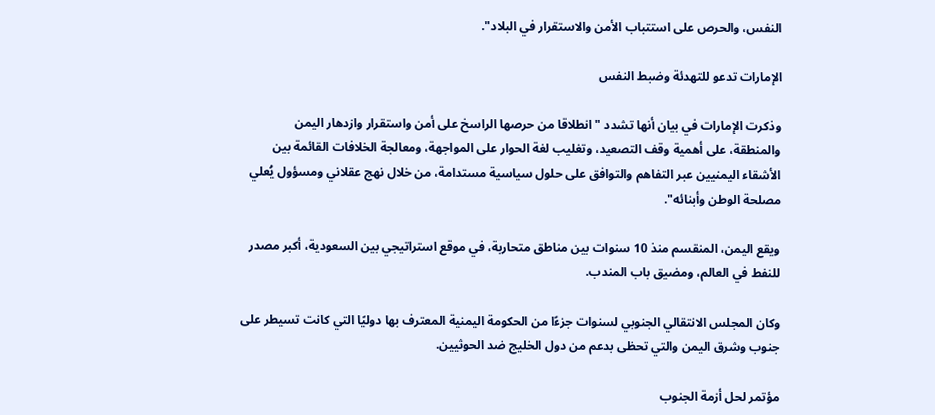النفس، والحرص على استتباب الأمن والاستقرار في البلاد".

الإمارات تدعو للتهدئة وضبط النفس

وذكرت الإمارات في بيان أنها تشدد "انطلاقا من حرصها الراسخ على أمن واستقرار وازدهار اليمن والمنطقة، على أهمية وقف التصعيد، وتغليب لغة الحوار على المواجهة، ومعالجة الخلافات القائمة بين الأشقاء اليمنيين عبر التفاهم والتوافق على حلول سياسية مستدامة، من خلال نهج عقلاني ومسؤول يُعلي مصلحة الوطن وأبنائه".

ويقع اليمن، المنقسم منذ 10 سنوات بين مناطق متحاربة، في موقع استراتيجي بين السعودية، أكبر مصدر للنفط في العالم، ومضيق باب المندب.

وكان المجلس الانتقالي الجنوبي لسنوات جزءًا من الحكومة اليمنية المعترف بها دوليًا التي كانت تسيطر على جنوب وشرق اليمن والتي تحظى بدعم من دول الخليج ضد الحوثيين.

مؤتمر لحل أزمة الجنوب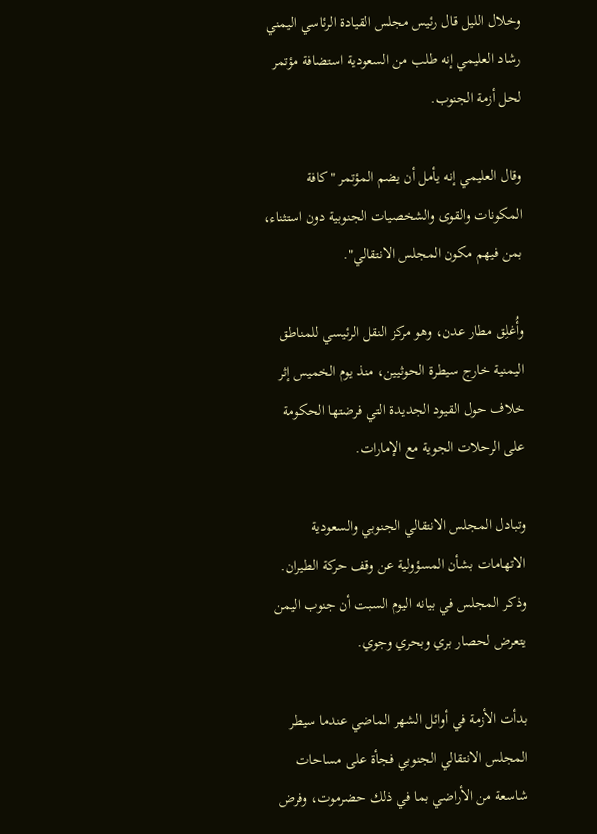وخلال الليل قال رئيس مجلس القيادة الرئاسي اليمني رشاد العليمي إنه طلب من السعودية استضافة مؤتمر لحل أزمة الجنوب.

وقال العليمي إنه يأمل أن يضم المؤتمر "كافة المكونات والقوى والشخصيات الجنوبية دون استثناء، بمن فيهم مكون المجلس الانتقالي".

وأُغلِق مطار عدن، وهو مركز النقل الرئيسي للمناطق اليمنية خارج سيطرة الحوثيين، منذ يوم الخميس إثر خلاف حول القيود الجديدة التي فرضتها الحكومة على الرحلات الجوية مع الإمارات.

وتبادل المجلس الانتقالي الجنوبي والسعودية الاتهامات بشأن المسؤولية عن وقف حركة الطيران. وذكر المجلس في بيانه اليوم السبت أن جنوب اليمن يتعرض لحصار بري وبحري وجوي.

بدأت الأزمة في أوائل الشهر الماضي عندما سيطر المجلس الانتقالي الجنوبي فجأة على مساحات شاسعة من الأراضي بما في ذلك حضرموت، وفرض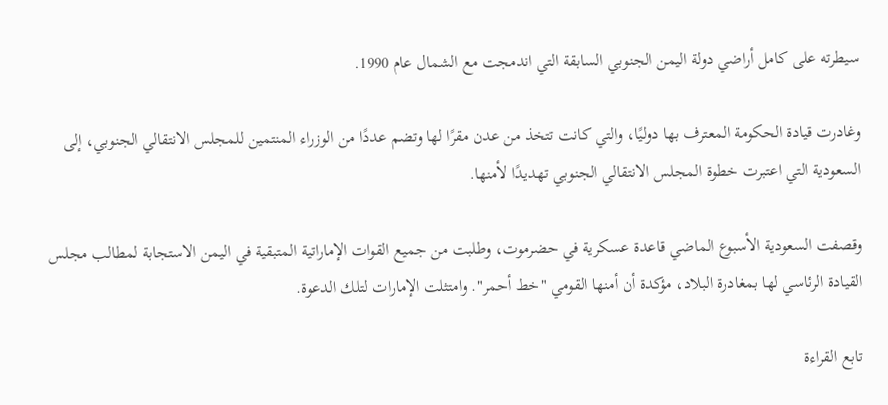سيطرته على كامل أراضي دولة اليمن الجنوبي السابقة التي اندمجت مع الشمال عام 1990.

وغادرت قيادة الحكومة المعترف بها دوليًا، والتي كانت تتخذ من عدن مقرًا لها وتضم عددًا من الوزراء المنتمين للمجلس الانتقالي الجنوبي، إلى السعودية التي اعتبرت خطوة المجلس الانتقالي الجنوبي تهديدًا لأمنها.

وقصفت السعودية الأسبوع الماضي قاعدة عسكرية في حضرموت، وطلبت من جميع القوات الإماراتية المتبقية في اليمن الاستجابة لمطالب مجلس القيادة الرئاسي لها بمغادرة البلاد، مؤكدة أن أمنها القومي "خط أحمر". وامتثلت الإمارات لتلك الدعوة.

تابع القراءة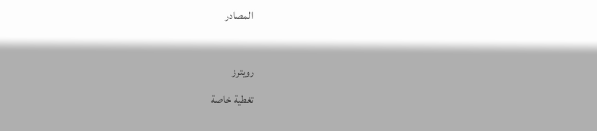المصادر

رويترز
تغطية خاصة